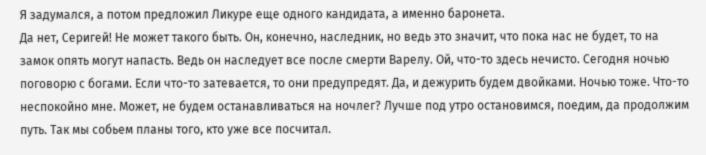Я задумался, а потом предложил Ликуре еще одного кандидата, а именно баронета.
Да нет, Серигей! Не может такого быть. Он, конечно, наследник, но ведь это значит, что пока нас не будет, то на замок опять могут напасть. Ведь он наследует все после смерти Варелу. Ой, что-то здесь нечисто. Сегодня ночью поговорю с богами. Если что-то затевается, то они предупредят. Да, и дежурить будем двойками. Ночью тоже. Что-то неспокойно мне. Может, не будем останавливаться на ночлег? Лучше под утро остановимся, поедим, да продолжим путь. Так мы собьем планы того, кто уже все посчитал.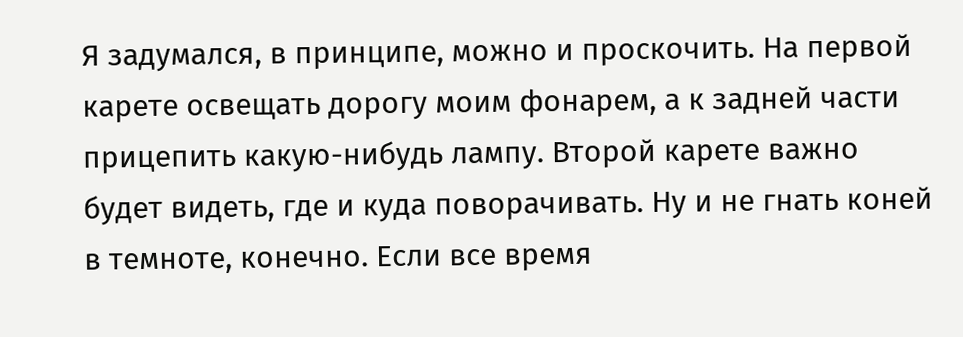Я задумался, в принципе, можно и проскочить. На первой карете освещать дорогу моим фонарем, а к задней части прицепить какую-нибудь лампу. Второй карете важно будет видеть, где и куда поворачивать. Ну и не гнать коней в темноте, конечно. Если все время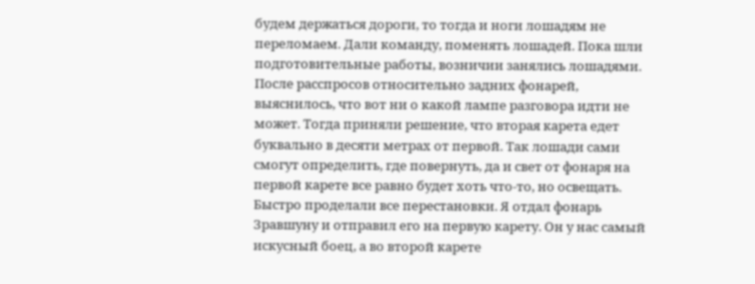будем держаться дороги, то тогда и ноги лошадям не переломаем. Дали команду, поменять лошадей. Пока шли подготовительные работы, возничии занялись лошадями. После расспросов относительно задних фонарей, выяснилось, что вот ни о какой лампе разговора идти не может. Тогда приняли решение, что вторая карета едет буквально в десяти метрах от первой. Так лошади сами смогут определить, где повернуть, да и свет от фонаря на первой карете все равно будет хоть что-то, но освещать. Быстро проделали все перестановки. Я отдал фонарь Зравшуну и отправил его на первую карету. Он у нас самый искусный боец, а во второй карете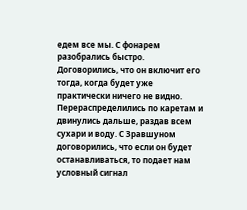едем все мы. С фонарем разобрались быстро. Договорились, что он включит его тогда, когда будет уже практически ничего не видно. Перераспределились по каретам и двинулись дальше, раздав всем сухари и воду. С Зравшуном договорились, что если он будет останавливаться, то подает нам условный сигнал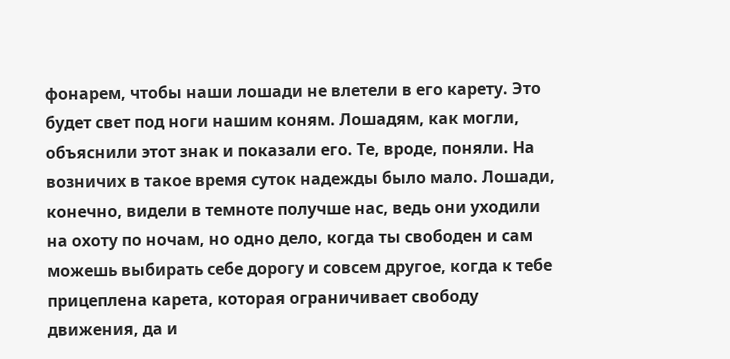фонарем, чтобы наши лошади не влетели в его карету. Это будет свет под ноги нашим коням. Лошадям, как могли, объяснили этот знак и показали его. Те, вроде, поняли. На возничих в такое время суток надежды было мало. Лошади, конечно, видели в темноте получше нас, ведь они уходили на охоту по ночам, но одно дело, когда ты свободен и сам можешь выбирать себе дорогу и совсем другое, когда к тебе прицеплена карета, которая ограничивает свободу движения, да и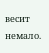весит немало.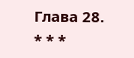Глава 28.
* * *